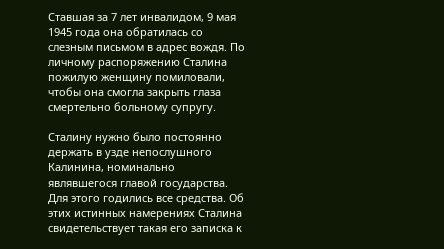Ставшая за 7 лет инвалидом, 9 мая 1945 года она обратилась со слезным письмом в адрес вождя. По личному распоряжению Сталина пожилую женщину помиловали, чтобы она смогла закрыть глаза смертельно больному супругу.

Сталину нужно было постоянно держать в узде непослушного Калинина, номинально являвшегося главой государства. Для этого годились все средства. Об этих истинных намерениях Сталина свидетельствует такая его записка к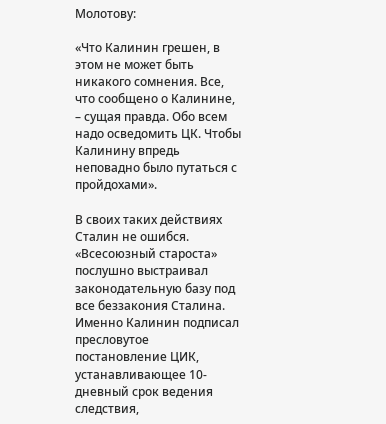Молотову:

«Что Калинин грешен, в этом не может быть никакого сомнения. Все, что сообщено о Калинине, – сущая правда. Обо всем надо осведомить ЦК. Чтобы Калинину впредь неповадно было путаться с пройдохами».

В своих таких действиях Сталин не ошибся. «Всесоюзный староста» послушно выстраивал законодательную базу под все беззакония Сталина. Именно Калинин подписал пресловутое постановление ЦИК, устанавливающее 10-дневный срок ведения следствия,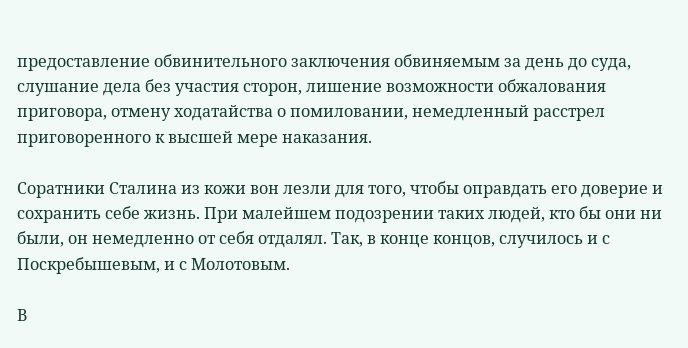предоставление обвинительного заключения обвиняемым за день до суда, слушание дела без участия сторон, лишение возможности обжалования приговора, отмену ходатайства о помиловании, немедленный расстрел приговоренного к высшей мере наказания.

Соратники Сталина из кожи вон лезли для того, чтобы оправдать его доверие и сохранить себе жизнь. При малейшем подозрении таких людей, кто бы они ни были, он немедленно от себя отдалял. Так, в конце концов, случилось и с Поскребышевым, и с Молотовым.

В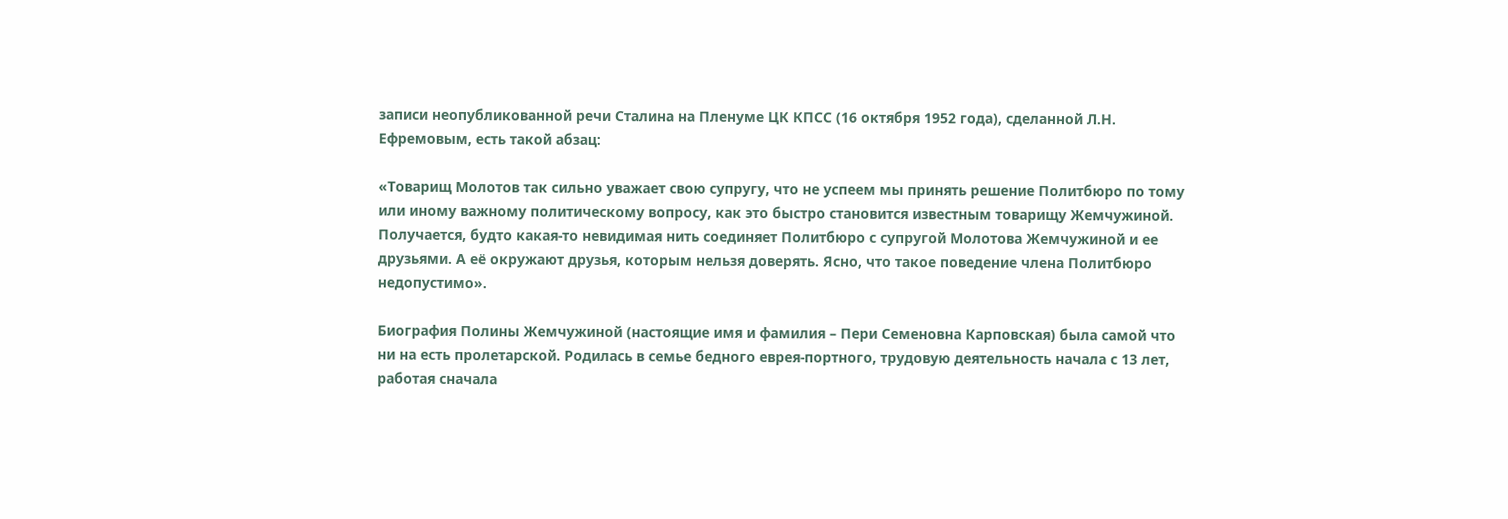записи неопубликованной речи Сталина на Пленуме ЦК КПСС (16 октября 1952 года), сделанной Л.Н. Ефремовым, есть такой абзац:

«Товарищ Молотов так сильно уважает свою супругу, что не успеем мы принять решение Политбюро по тому или иному важному политическому вопросу, как это быстро становится известным товарищу Жемчужиной. Получается, будто какая-то невидимая нить соединяет Политбюро с супругой Молотова Жемчужиной и ее друзьями. А её окружают друзья, которым нельзя доверять. Ясно, что такое поведение члена Политбюро недопустимо».

Биография Полины Жемчужиной (настоящие имя и фамилия – Пери Семеновна Карповская) была самой что ни на есть пролетарской. Родилась в семье бедного еврея-портного, трудовую деятельность начала с 13 лет, работая сначала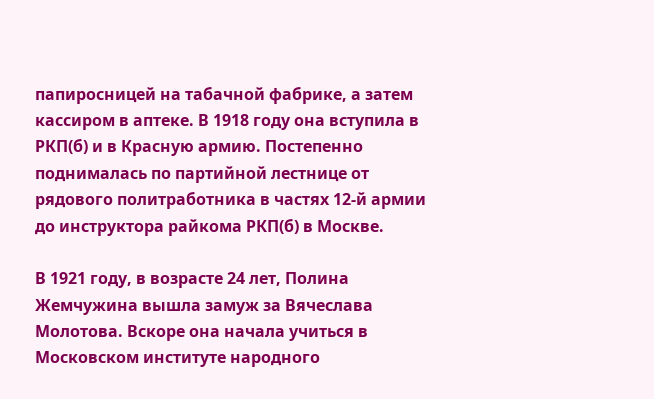папиросницей на табачной фабрике, а затем кассиром в аптеке. В 1918 году она вступила в РКП(б) и в Красную армию. Постепенно поднималась по партийной лестнице от рядового политработника в частях 12-й армии до инструктора райкома РКП(б) в Москве.

В 1921 году, в возрасте 24 лет, Полина Жемчужина вышла замуж за Вячеслава Молотова. Вскоре она начала учиться в Московском институте народного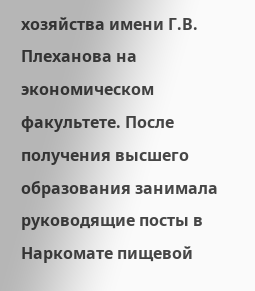хозяйства имени Г.В. Плеханова на экономическом факультете. После получения высшего образования занимала руководящие посты в Наркомате пищевой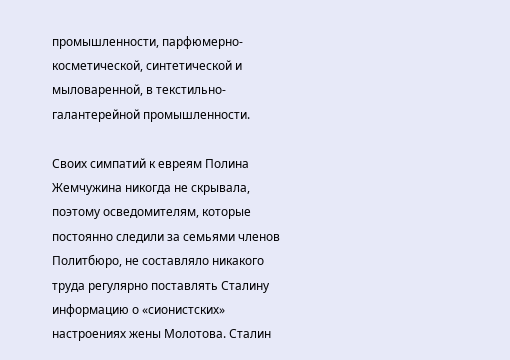промышленности, парфюмерно-косметической, синтетической и мыловаренной, в текстильно-галантерейной промышленности.

Своих симпатий к евреям Полина Жемчужина никогда не скрывала, поэтому осведомителям, которые постоянно следили за семьями членов Политбюро, не составляло никакого труда регулярно поставлять Сталину информацию о «сионистских» настроениях жены Молотова. Сталин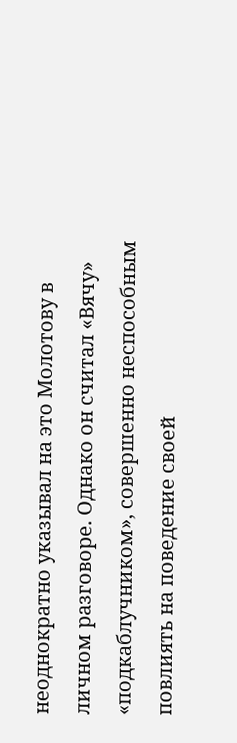неоднократно указывал на это Молотову в личном разговоре. Однако он считал «Вячу» «подкаблучником», совершенно неспособным повлиять на поведение своей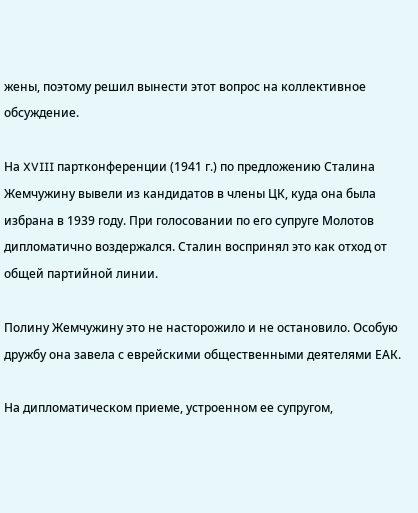жены, поэтому решил вынести этот вопрос на коллективное обсуждение.

На XVIII партконференции (1941 г.) по предложению Сталина Жемчужину вывели из кандидатов в члены ЦК, куда она была избрана в 1939 году. При голосовании по его супруге Молотов дипломатично воздержался. Сталин воспринял это как отход от общей партийной линии.

Полину Жемчужину это не насторожило и не остановило. Особую дружбу она завела с еврейскими общественными деятелями ЕАК.

На дипломатическом приеме, устроенном ее супругом,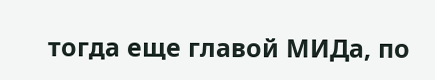тогда еще главой МИДа, по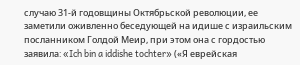случаю 31-й годовщины Октябрьской революции, ее заметили оживленно беседующей на идише с израильским посланником Голдой Меир, при этом она с гордостью заявила: «Ich bin a iddishe tochter» («Я еврейская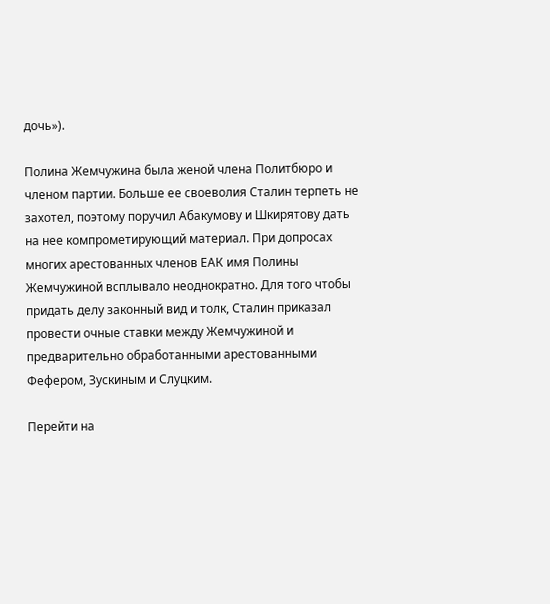дочь»).

Полина Жемчужина была женой члена Политбюро и членом партии. Больше ее своеволия Сталин терпеть не захотел, поэтому поручил Абакумову и Шкирятову дать на нее компрометирующий материал. При допросах многих арестованных членов ЕАК имя Полины Жемчужиной всплывало неоднократно. Для того чтобы придать делу законный вид и толк, Сталин приказал провести очные ставки между Жемчужиной и предварительно обработанными арестованными Фефером, Зускиным и Слуцким.

Перейти на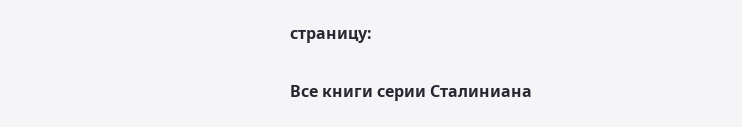страницу:

Все книги серии Сталиниана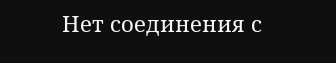Нет соединения с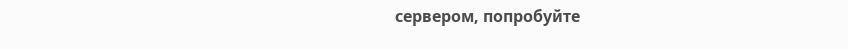сервером, попробуйте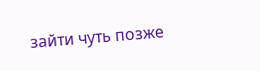зайти чуть позже